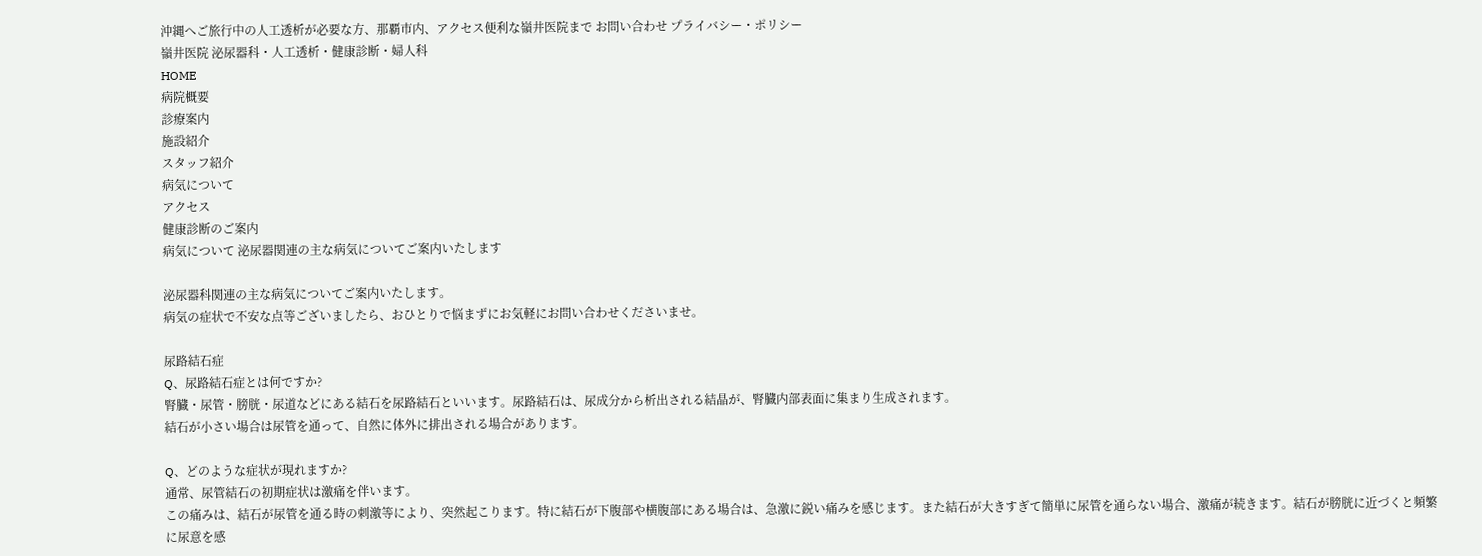沖縄へご旅行中の人工透析が必要な方、那覇市内、アクセス便利な嶺井医院まで お問い合わせ プライバシー・ポリシー
嶺井医院 泌尿器科・人工透析・健康診断・婦人科
HOME
病院概要
診療案内
施設紹介
スタッフ紹介
病気について
アクセス
健康診断のご案内
病気について 泌尿器関連の主な病気についてご案内いたします

泌尿器科関連の主な病気についてご案内いたします。
病気の症状で不安な点等ございましたら、おひとりで悩まずにお気軽にお問い合わせくださいませ。

尿路結石症
Q、尿路結石症とは何ですか?
腎臓・尿管・膀胱・尿道などにある結石を尿路結石といいます。尿路結石は、尿成分から析出される結晶が、腎臓内部表面に集まり生成されます。
結石が小さい場合は尿管を通って、自然に体外に排出される場合があります。

Q、どのような症状が現れますか?
通常、尿管結石の初期症状は激痛を伴います。
この痛みは、結石が尿管を通る時の刺激等により、突然起こります。特に結石が下腹部や横腹部にある場合は、急激に鋭い痛みを感じます。また結石が大きすぎて簡単に尿管を通らない場合、激痛が続きます。結石が膀胱に近づくと頻繁に尿意を感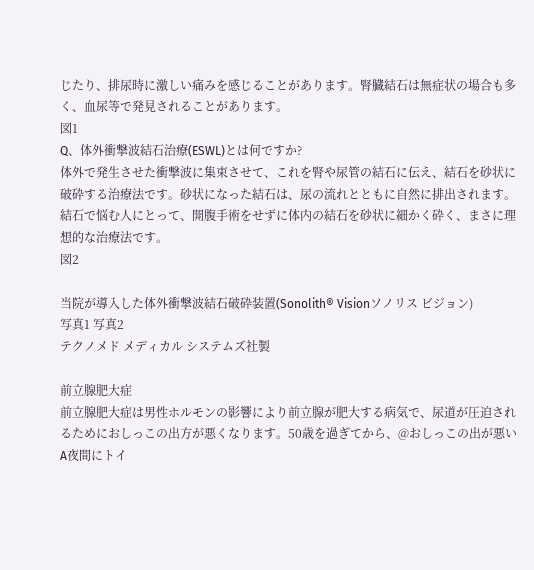じたり、排尿時に激しい痛みを感じることがあります。腎臓結石は無症状の場合も多く、血尿等で発見されることがあります。
図1
Q、体外衝撃波結石治療(ESWL)とは何ですか?
体外で発生させた衝撃波に集束させて、これを腎や尿管の結石に伝え、結石を砂状に破砕する治療法です。砂状になった結石は、尿の流れとともに自然に排出されます。
結石で悩む人にとって、開腹手術をせずに体内の結石を砂状に細かく砕く、まさに理想的な治療法です。
図2

当院が導入した体外衝撃波結石破砕装置(Sonolith® Visionソノリス ビジョン)
写真1 写真2
テクノメド メディカル システムズ社製

前立腺肥大症
前立腺肥大症は男性ホルモンの影響により前立腺が肥大する病気で、尿道が圧迫されるためにおしっこの出方が悪くなります。50歳を過ぎてから、@おしっこの出が悪いA夜間にトイ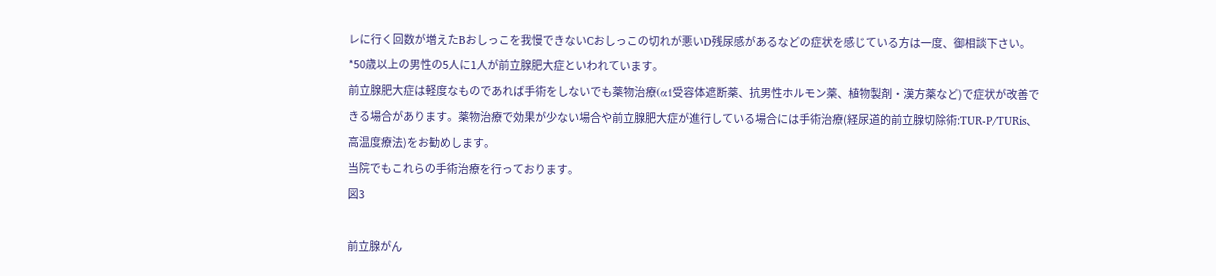レに行く回数が増えたBおしっこを我慢できないCおしっこの切れが悪いD残尿感があるなどの症状を感じている方は一度、御相談下さい。
*50歳以上の男性の5人に1人が前立腺肥大症といわれています。
前立腺肥大症は軽度なものであれば手術をしないでも薬物治療(α1受容体遮断薬、抗男性ホルモン薬、植物製剤・漢方薬など)で症状が改善できる場合があります。薬物治療で効果が少ない場合や前立腺肥大症が進行している場合には手術治療(経尿道的前立腺切除術:TUR-P/TURis、高温度療法)をお勧めします。
当院でもこれらの手術治療を行っております。
図3

前立腺がん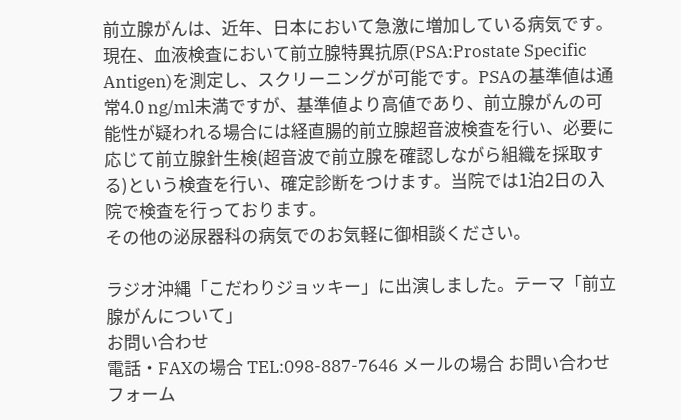前立腺がんは、近年、日本において急激に増加している病気です。
現在、血液検査において前立腺特異抗原(PSA:Prostate Specific Antigen)を測定し、スクリーニングが可能です。PSAの基準値は通常4.0 ng/ml未満ですが、基準値より高値であり、前立腺がんの可能性が疑われる場合には経直腸的前立腺超音波検査を行い、必要に応じて前立腺針生検(超音波で前立腺を確認しながら組織を採取する)という検査を行い、確定診断をつけます。当院では1泊2日の入院で検査を行っております。
その他の泌尿器科の病気でのお気軽に御相談ください。

ラジオ沖縄「こだわりジョッキー」に出演しました。テーマ「前立腺がんについて」
お問い合わせ
電話・FAXの場合 TEL:098-887-7646 メールの場合 お問い合わせフォーム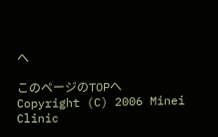へ

このページのTOPへ
Copyright (C) 2006 Minei Clinic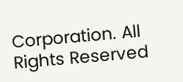Corporation. All Rights Reserved